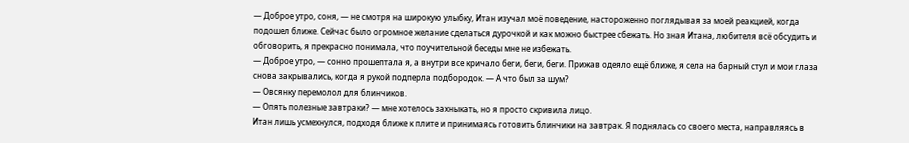— Доброе утро, соня, — не смотря на широкую улыбку, Итан изучал моё поведение, настороженно поглядывая за моей реакцией, когда подошел ближе. Сейчас было огромное желание сделаться дурочкой и как можно быстрее сбежать. Но зная Итана, любителя всё обсудить и обговорить, я прекрасно понимала, что поучительной беседы мне не избежать.
— Доброе утро, — сонно прошептала я, а внутри все кричало беги, беги, беги. Прижав одеяло ещё ближе, я села на барный стул и мои глаза снова закрывались, когда я рукой подперла подбородок. — А что был за шум?
— Овсянку перемолол для блинчиков.
— Опять полезные завтраки? — мне хотелось захныкать, но я просто скривила лицо.
Итан лишь усмехнулся, подходя ближе к плите и принимаясь готовить блинчики на завтрак. Я поднялась со своего места, направляясь в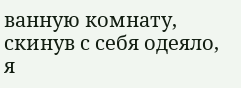ванную комнату, скинув с себя одеяло, я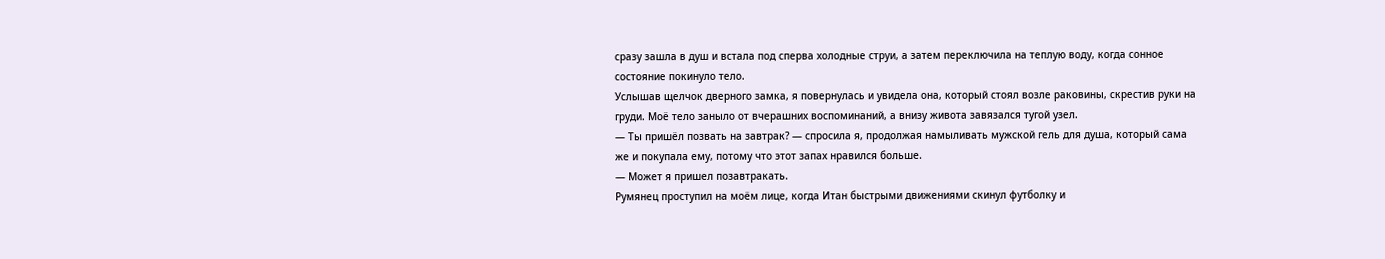сразу зашла в душ и встала под сперва холодные струи, а затем переключила на теплую воду, когда сонное состояние покинуло тело.
Услышав щелчок дверного замка, я повернулась и увидела она, который стоял возле раковины, скрестив руки на груди. Моё тело заныло от вчерашних воспоминаний, а внизу живота завязался тугой узел.
— Ты пришёл позвать на завтрак? — спросила я, продолжая намыливать мужской гель для душа, который сама же и покупала ему, потому что этот запах нравился больше.
— Может я пришел позавтракать.
Румянец проступил на моём лице, когда Итан быстрыми движениями скинул футболку и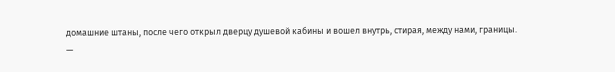домашние штаны, после чего открыл дверцу душевой кабины и вошел внутрь, стирая, между нами, границы.
—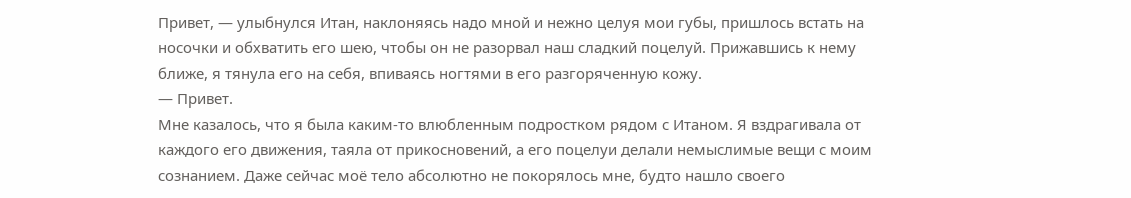Привет, — улыбнулся Итан, наклоняясь надо мной и нежно целуя мои губы, пришлось встать на носочки и обхватить его шею, чтобы он не разорвал наш сладкий поцелуй. Прижавшись к нему ближе, я тянула его на себя, впиваясь ногтями в его разгоряченную кожу.
— Привет.
Мне казалось, что я была каким-то влюбленным подростком рядом с Итаном. Я вздрагивала от каждого его движения, таяла от прикосновений, а его поцелуи делали немыслимые вещи с моим сознанием. Даже сейчас моё тело абсолютно не покорялось мне, будто нашло своего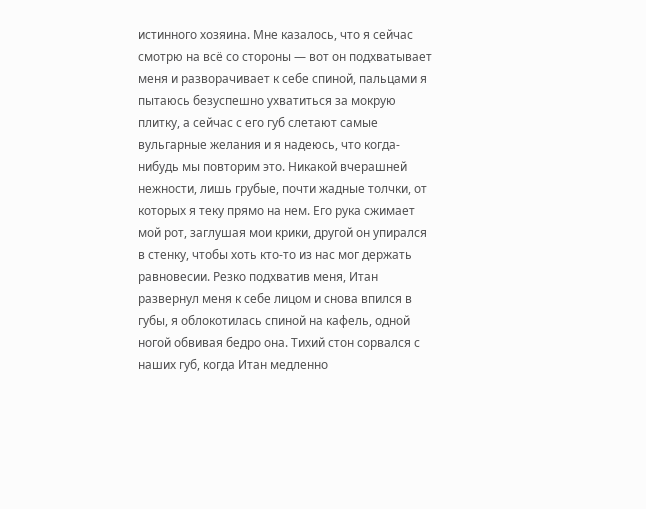истинного хозяина. Мне казалось, что я сейчас смотрю на всё со стороны — вот он подхватывает меня и разворачивает к себе спиной, пальцами я пытаюсь безуспешно ухватиться за мокрую плитку, а сейчас с его губ слетают самые вульгарные желания и я надеюсь, что когда-нибудь мы повторим это. Никакой вчерашней нежности, лишь грубые, почти жадные толчки, от которых я теку прямо на нем. Его рука сжимает мой рот, заглушая мои крики, другой он упирался в стенку, чтобы хоть кто-то из нас мог держать равновесии. Резко подхватив меня, Итан развернул меня к себе лицом и снова впился в губы, я облокотилась спиной на кафель, одной ногой обвивая бедро она. Тихий стон сорвался с наших губ, когда Итан медленно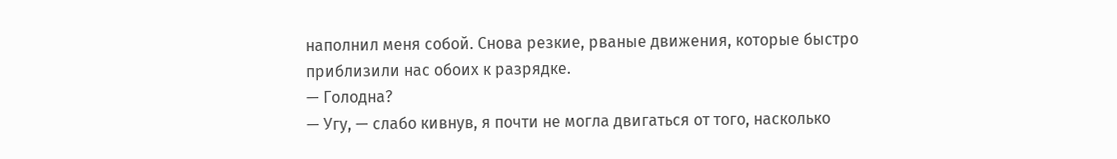наполнил меня собой. Снова резкие, рваные движения, которые быстро приблизили нас обоих к разрядке.
— Голодна?
— Угу, — слабо кивнув, я почти не могла двигаться от того, насколько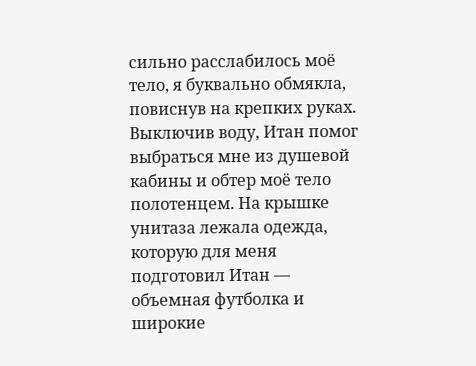сильно расслабилось моё тело, я буквально обмякла, повиснув на крепких руках. Выключив воду, Итан помог выбраться мне из душевой кабины и обтер моё тело полотенцем. На крышке унитаза лежала одежда, которую для меня подготовил Итан — объемная футболка и широкие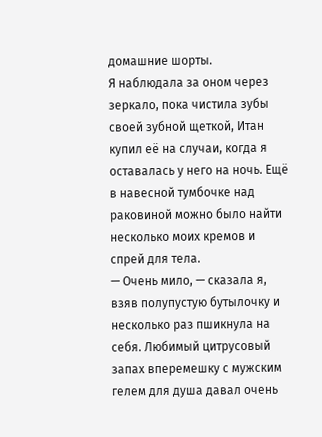домашние шорты.
Я наблюдала за оном через зеркало, пока чистила зубы своей зубной щеткой, Итан купил её на случаи, когда я оставалась у него на ночь. Ещё в навесной тумбочке над раковиной можно было найти несколько моих кремов и спрей для тела.
— Очень мило, — сказала я, взяв полупустую бутылочку и несколько раз пшикнула на себя. Любимый цитрусовый запах вперемешку с мужским гелем для душа давал очень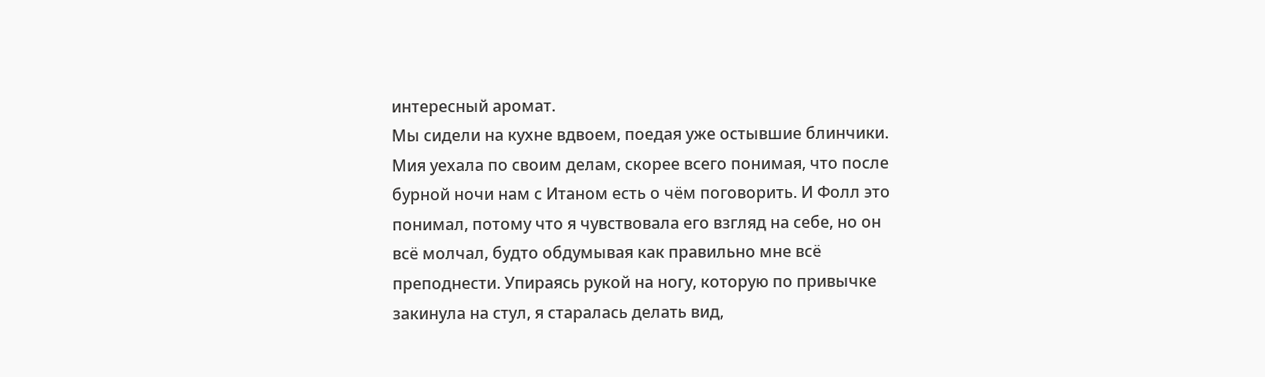интересный аромат.
Мы сидели на кухне вдвоем, поедая уже остывшие блинчики. Мия уехала по своим делам, скорее всего понимая, что после бурной ночи нам с Итаном есть о чём поговорить. И Фолл это понимал, потому что я чувствовала его взгляд на себе, но он всё молчал, будто обдумывая как правильно мне всё преподнести. Упираясь рукой на ногу, которую по привычке закинула на стул, я старалась делать вид,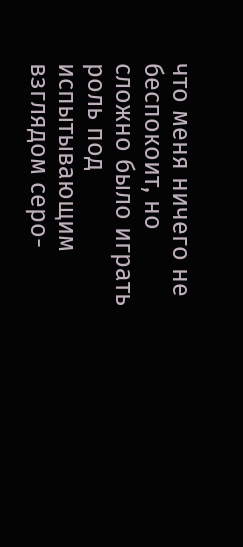что меня ничего не беспокоит, но сложно было играть роль под испытывающим взглядом серо-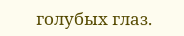голубых глаз.